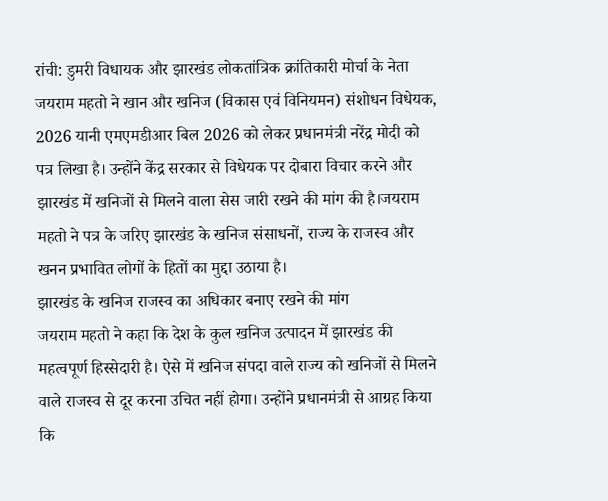रांची: डुमरी विधायक और झारखंड लोकतांत्रिक क्रांतिकारी मोर्चा के नेता जयराम महतो ने खान और खनिज (विकास एवं विनियमन) संशोधन विधेयक, 2026 यानी एमएमडीआर बिल 2026 को लेकर प्रधानमंत्री नरेंद्र मोदी को पत्र लिखा है। उन्होंने केंद्र सरकार से विधेयक पर दोबारा विचार करने और झारखंड में खनिजों से मिलने वाला सेस जारी रखने की मांग की है।जयराम महतो ने पत्र के जरिए झारखंड के खनिज संसाधनों, राज्य के राजस्व और खनन प्रभावित लोगों के हितों का मुद्दा उठाया है।
झारखंड के खनिज राजस्व का अधिकार बनाए रखने की मांग
जयराम महतो ने कहा कि देश के कुल खनिज उत्पादन में झारखंड की महत्वपूर्ण हिस्सेदारी है। ऐसे में खनिज संपदा वाले राज्य को खनिजों से मिलने वाले राजस्व से दूर करना उचित नहीं होगा। उन्होंने प्रधानमंत्री से आग्रह किया कि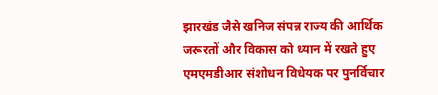झारखंड जैसे खनिज संपन्न राज्य की आर्थिक जरूरतों और विकास को ध्यान में रखते हुए एमएमडीआर संशोधन विधेयक पर पुनर्विचार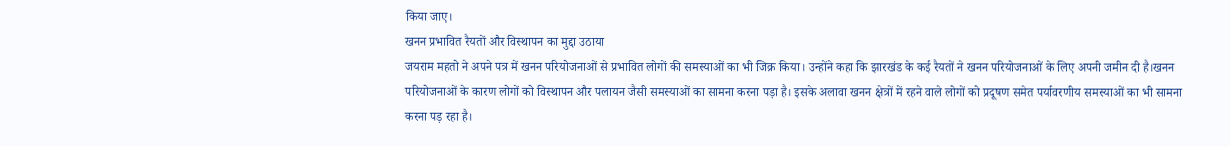किया जाए।
खनन प्रभावित रैयतों और विस्थापन का मुद्दा उठाया
जयराम महतो ने अपने पत्र में खनन परियोजनाओं से प्रभावित लोगों की समस्याओं का भी जिक्र किया। उन्होंने कहा कि झारखंड के कई रैयतों ने खनन परियोजनाओं के लिए अपनी जमीन दी है।खनन परियोजनाओं के कारण लोगों को विस्थापन और पलायन जैसी समस्याओं का सामना करना पड़ा है। इसके अलावा खनन क्षेत्रों में रहने वाले लोगों को प्रदूषण समेत पर्यावरणीय समस्याओं का भी सामना करना पड़ रहा है।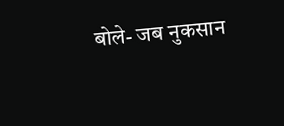बोले- जब नुकसान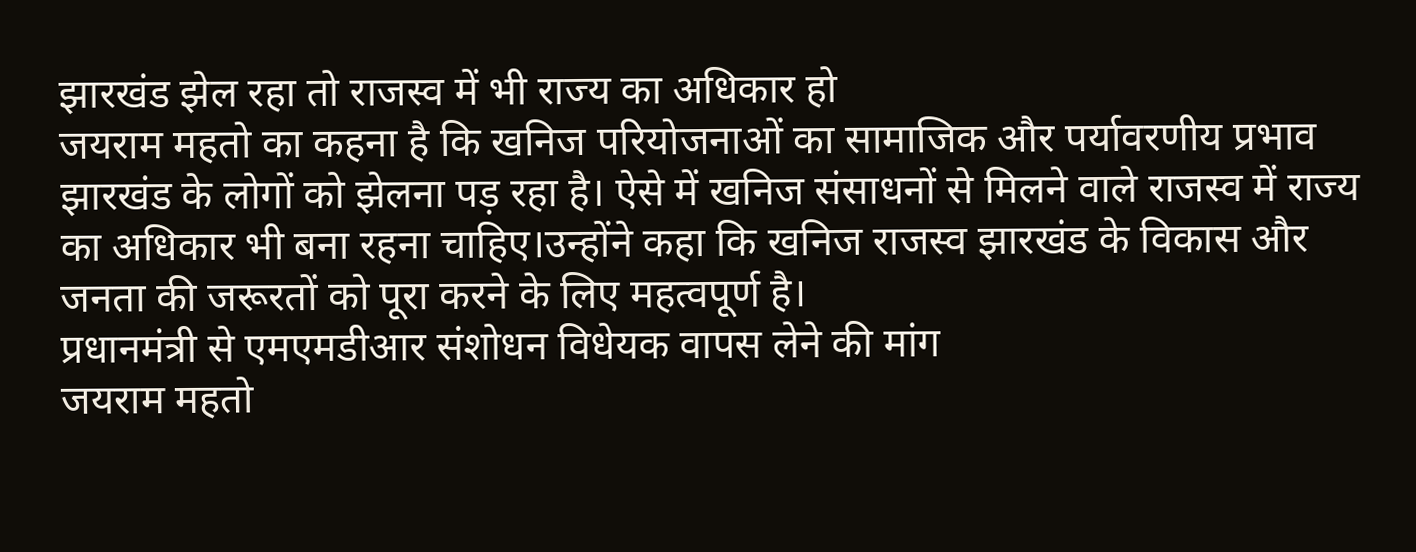झारखंड झेल रहा तो राजस्व में भी राज्य का अधिकार हो
जयराम महतो का कहना है कि खनिज परियोजनाओं का सामाजिक और पर्यावरणीय प्रभाव झारखंड के लोगों को झेलना पड़ रहा है। ऐसे में खनिज संसाधनों से मिलने वाले राजस्व में राज्य का अधिकार भी बना रहना चाहिए।उन्होंने कहा कि खनिज राजस्व झारखंड के विकास और जनता की जरूरतों को पूरा करने के लिए महत्वपूर्ण है।
प्रधानमंत्री से एमएमडीआर संशोधन विधेयक वापस लेने की मांग
जयराम महतो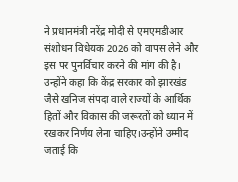ने प्रधानमंत्री नरेंद्र मोदी से एमएमडीआर संशोधन विधेयक 2026 को वापस लेने और इस पर पुनर्विचार करने की मांग की है। उन्होंने कहा कि केंद्र सरकार को झारखंड जैसे खनिज संपदा वाले राज्यों के आर्थिक हितों और विकास की जरूरतों को ध्यान में रखकर निर्णय लेना चाहिए।उन्होंने उम्मीद जताई कि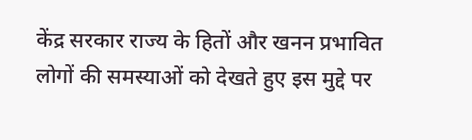केंद्र सरकार राज्य के हितों और खनन प्रभावित लोगों की समस्याओं को देखते हुए इस मुद्दे पर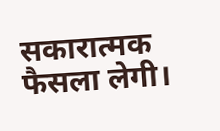सकारात्मक फैसला लेगी।